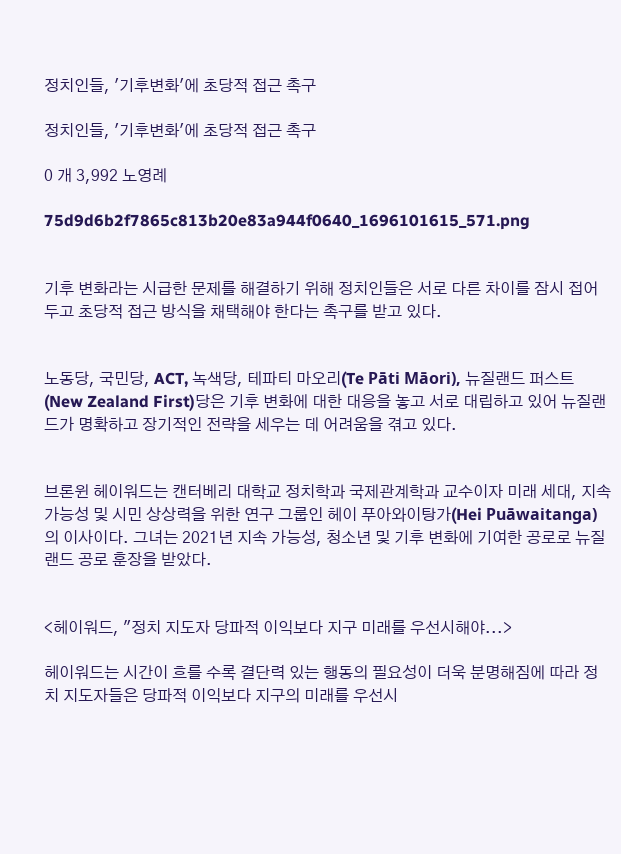정치인들, '기후변화'에 초당적 접근 촉구

정치인들, '기후변화'에 초당적 접근 촉구

0 개 3,992 노영례

75d9d6b2f7865c813b20e83a944f0640_1696101615_571.png


기후 변화라는 시급한 문제를 해결하기 위해 정치인들은 서로 다른 차이를 잠시 접어두고 초당적 접근 방식을 채택해야 한다는 촉구를 받고 있다.


노동당, 국민당, ACT, 녹색당, 테파티 마오리(Te Pāti Māori), 뉴질랜드 퍼스트(New Zealand First)당은 기후 변화에 대한 대응을 놓고 서로 대립하고 있어 뉴질랜드가 명확하고 장기적인 전략을 세우는 데 어려움을 겪고 있다.


브론윈 헤이워드는 캔터베리 대학교 정치학과 국제관계학과 교수이자 미래 세대, 지속 가능성 및 시민 상상력을 위한 연구 그룹인 헤이 푸아와이탕가(Hei Puāwaitanga)의 이사이다. 그녀는 2021년 지속 가능성, 청소년 및 기후 변화에 기여한 공로로 뉴질랜드 공로 훈장을 받았다.


<헤이워드, "정치 지도자 당파적 이익보다 지구 미래를 우선시해야...>

헤이워드는 시간이 흐를 수록 결단력 있는 행동의 필요성이 더욱 분명해짐에 따라 정치 지도자들은 당파적 이익보다 지구의 미래를 우선시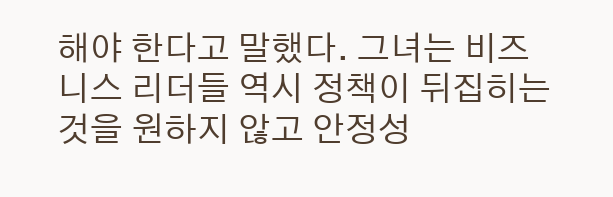해야 한다고 말했다. 그녀는 비즈니스 리더들 역시 정책이 뒤집히는 것을 원하지 않고 안정성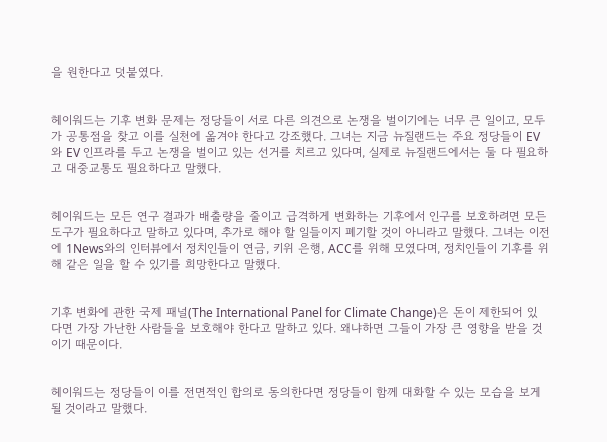을 원한다고 덧붙였다.


헤이워드는 기후 변화 문제는 정당들이 서로 다른 의견으로 논쟁을 벌이기에는 너무 큰 일이고, 모두가 공통점을 찾고 이를 실천에 옮겨야 한다고 강조했다. 그녀는 지금 뉴질랜드는 주요 정당들이 EV와 EV 인프라를 두고 논쟁을 벌이고 있는 선거를 치르고 있다며, 실제로 뉴질랜드에서는 둘 다 필요하고 대중교통도 필요하다고 말했다.


헤이워드는 모든 연구 결과가 배출량을 줄이고 급격하게 변화하는 기후에서 인구를 보호하려면 모든 도구가 필요하다고 말하고 있다며, 추가로 해야 할 일들이지 폐기할 것이 아니라고 말했다. 그녀는 이전에 1News와의 인터뷰에서 정치인들이 연금, 키위 은행, ACC를 위해 모였다며, 정치인들이 기후를 위해 같은 일을 할 수 있기를 희망한다고 말했다.


기후 변화에 관한 국제 패널(The International Panel for Climate Change)은 돈이 제한되어 있다면 가장 가난한 사람들을 보호해야 한다고 말하고 있다. 왜냐하면 그들이 가장 큰 영향을 받을 것이기 때문이다.


헤이워드는 정당들이 이를 전면적인 합의로 동의한다면 정당들이 함께 대화할 수 있는 모습을 보게 될 것이라고 말했다.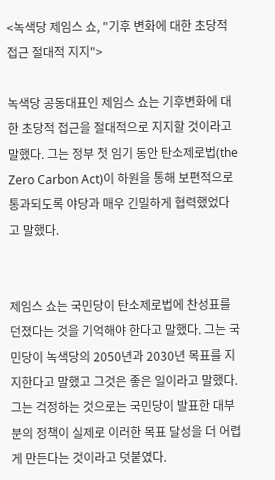<녹색당 제임스 쇼, "기후 변화에 대한 초당적 접근 절대적 지지">

녹색당 공동대표인 제임스 쇼는 기후변화에 대한 초당적 접근을 절대적으로 지지할 것이라고 말했다. 그는 정부 첫 임기 동안 탄소제로법(the Zero Carbon Act)이 하원을 통해 보편적으로 통과되도록 야당과 매우 긴밀하게 협력했었다고 말했다.


제임스 쇼는 국민당이 탄소제로법에 찬성표를 던졌다는 것을 기억해야 한다고 말했다. 그는 국민당이 녹색당의 2050년과 2030년 목표를 지지한다고 말했고 그것은 좋은 일이라고 말했다. 그는 걱정하는 것으로는 국민당이 발표한 대부분의 정책이 실제로 이러한 목표 달성을 더 어렵게 만든다는 것이라고 덧붙였다.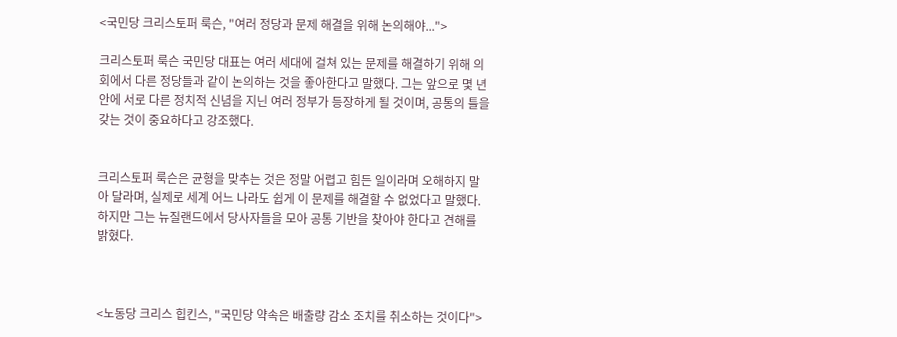<국민당 크리스토퍼 룩슨, "여러 정당과 문제 해결을 위해 논의해야...">

크리스토퍼 룩슨 국민당 대표는 여러 세대에 걸쳐 있는 문제를 해결하기 위해 의회에서 다른 정당들과 같이 논의하는 것을 좋아한다고 말했다. 그는 앞으로 몇 년 안에 서로 다른 정치적 신념을 지닌 여러 정부가 등장하게 될 것이며, 공통의 틀을 갖는 것이 중요하다고 강조했다.


크리스토퍼 룩슨은 균형을 맞추는 것은 정말 어렵고 힘든 일이라며 오해하지 말아 달라며, 실제로 세계 어느 나라도 쉽게 이 문제를 해결할 수 없었다고 말했다. 하지만 그는 뉴질랜드에서 당사자들을 모아 공통 기반을 찾아야 한다고 견해를 밝혔다.



<노동당 크리스 힙킨스, "국민당 약속은 배출량 감소 조치를 취소하는 것이다">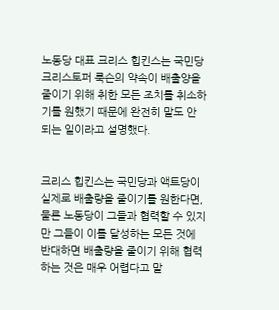노동당 대표 크리스 힙킨스는 국민당 크리스토퍼 룩슨의 약속이 배출양을 줄이기 위해 취한 모든 조치를 취소하기를 원했기 때문에 완전히 말도 안 되는 일이라고 설명했다.


크리스 힙킨스는 국민당과 액트당이 실제로 배출량을 줄이기를 원한다면, 물론 노동당이 그들과 협력할 수 있지만 그들이 이를 달성하는 모든 것에 반대하면 배출량을 줄이기 위해 협력하는 것은 매우 어렵다고 말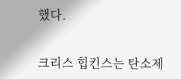했다.


크리스 힙킨스는 탄소제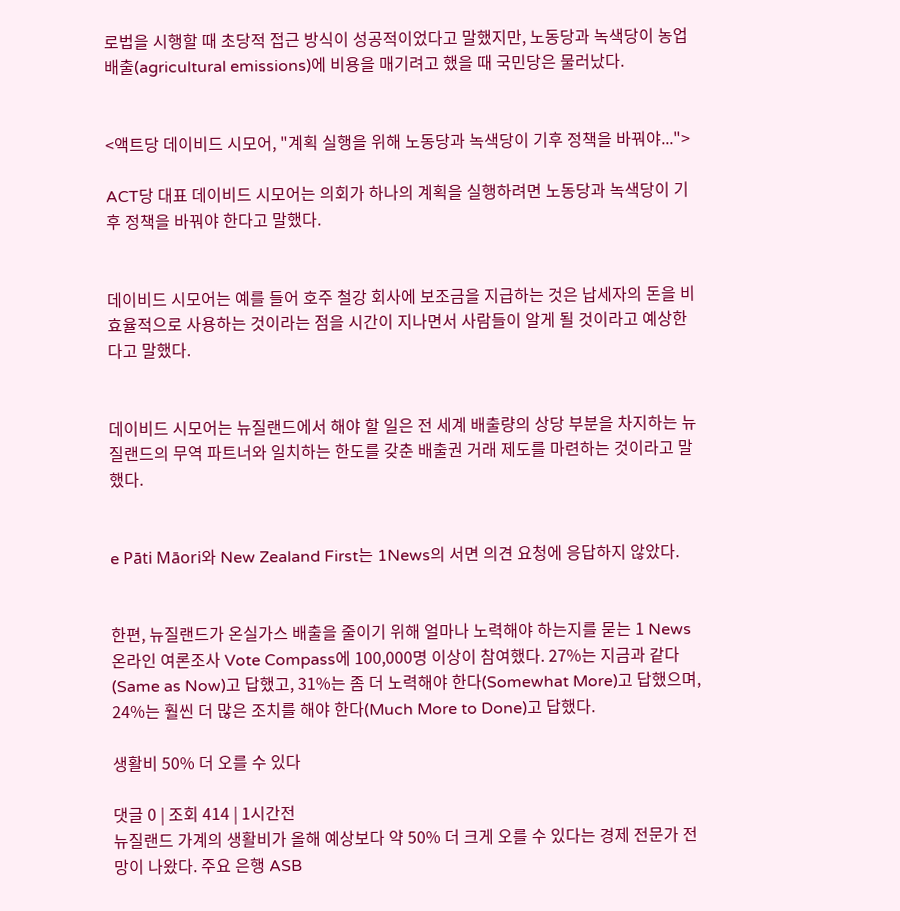로법을 시행할 때 초당적 접근 방식이 성공적이었다고 말했지만, 노동당과 녹색당이 농업 배출(agricultural emissions)에 비용을 매기려고 했을 때 국민당은 물러났다.


<액트당 데이비드 시모어, "계획 실행을 위해 노동당과 녹색당이 기후 정책을 바꿔야...">

ACT당 대표 데이비드 시모어는 의회가 하나의 계획을 실행하려면 노동당과 녹색당이 기후 정책을 바꿔야 한다고 말했다.


데이비드 시모어는 예를 들어 호주 철강 회사에 보조금을 지급하는 것은 납세자의 돈을 비효율적으로 사용하는 것이라는 점을 시간이 지나면서 사람들이 알게 될 것이라고 예상한다고 말했다.


데이비드 시모어는 뉴질랜드에서 해야 할 일은 전 세계 배출량의 상당 부분을 차지하는 뉴질랜드의 무역 파트너와 일치하는 한도를 갖춘 배출권 거래 제도를 마련하는 것이라고 말했다.


e Pāti Māori와 New Zealand First는 1News의 서면 의견 요청에 응답하지 않았다.


한편, 뉴질랜드가 온실가스 배출을 줄이기 위해 얼마나 노력해야 하는지를 묻는 1 News 온라인 여론조사 Vote Compass에 100,000명 이상이 참여했다. 27%는 지금과 같다(Same as Now)고 답했고, 31%는 좀 더 노력해야 한다(Somewhat More)고 답했으며, 24%는 훨씬 더 많은 조치를 해야 한다(Much More to Done)고 답했다.

생활비 50% 더 오를 수 있다

댓글 0 | 조회 414 | 1시간전
뉴질랜드 가계의 생활비가 올해 예상보다 약 50% 더 크게 오를 수 있다는 경제 전문가 전망이 나왔다. 주요 은행 ASB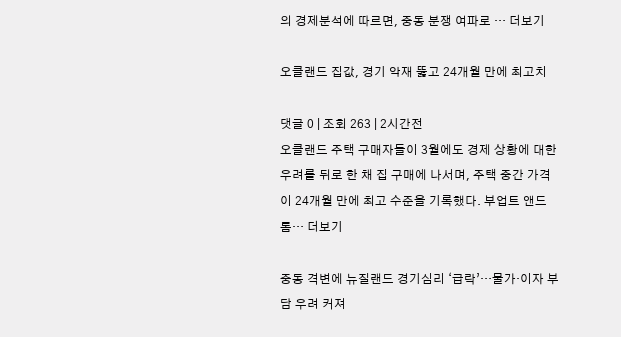의 경제분석에 따르면, 중동 분쟁 여파로 … 더보기

오클랜드 집값, 경기 악재 뚫고 24개월 만에 최고치

댓글 0 | 조회 263 | 2시간전
오클랜드 주택 구매자들이 3월에도 경제 상황에 대한 우려를 뒤로 한 채 집 구매에 나서며, 주택 중간 가격이 24개월 만에 최고 수준을 기록했다. 부업트 앤드 톰… 더보기

중동 격변에 뉴질랜드 경기심리 ‘급락’…물가·이자 부담 우려 커져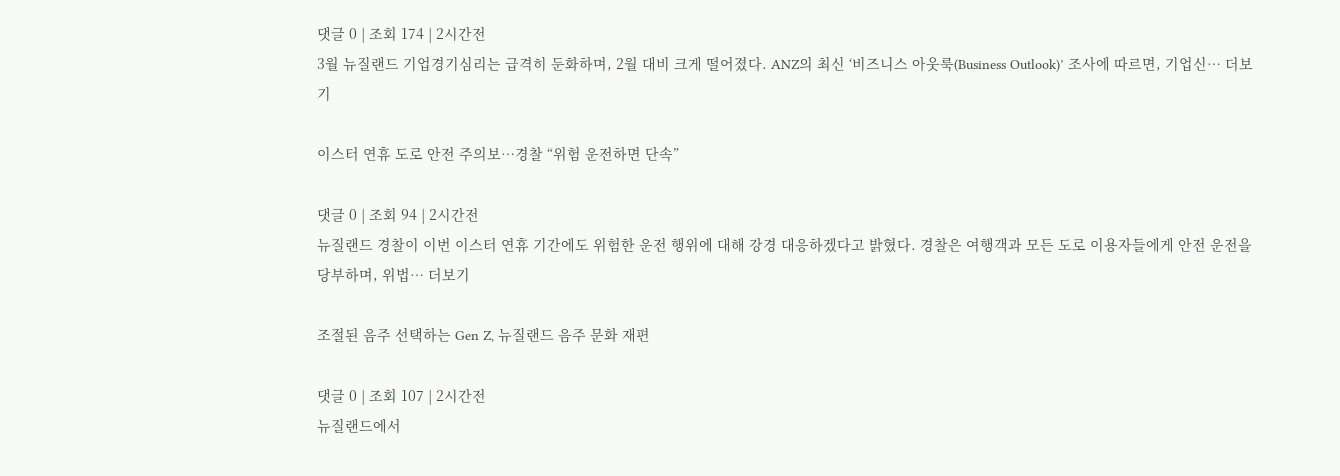댓글 0 | 조회 174 | 2시간전
3월 뉴질랜드 기업경기심리는 급격히 둔화하며, 2월 대비 크게 떨어졌다. ANZ의 최신 ‘비즈니스 아웃룩(Business Outlook)’ 조사에 따르면, 기업신… 더보기

이스터 연휴 도로 안전 주의보…경찰 “위험 운전하면 단속”

댓글 0 | 조회 94 | 2시간전
뉴질랜드 경찰이 이번 이스터 연휴 기간에도 위험한 운전 행위에 대해 강경 대응하겠다고 밝혔다. 경찰은 여행객과 모든 도로 이용자들에게 안전 운전을 당부하며, 위법… 더보기

조절된 음주 선택하는 Gen Z, 뉴질랜드 음주 문화 재편

댓글 0 | 조회 107 | 2시간전
뉴질랜드에서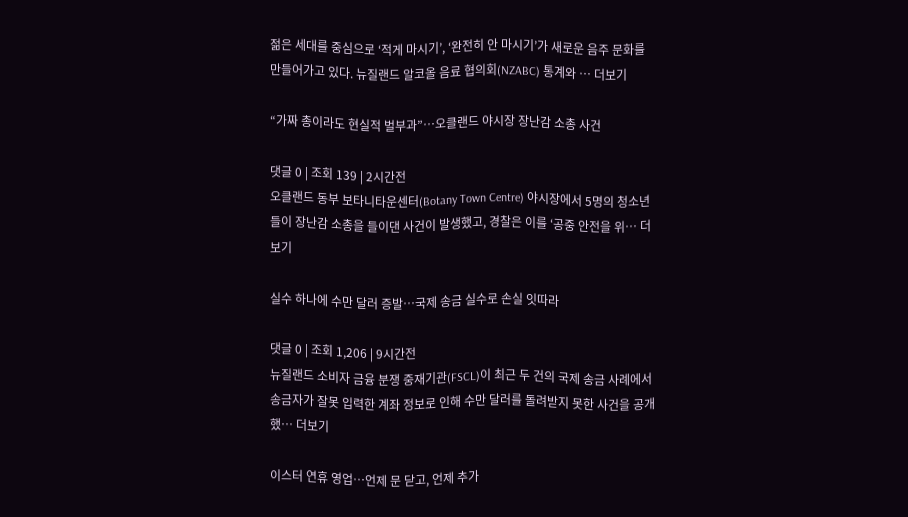젊은 세대를 중심으로 ‘적게 마시기’, ‘완전히 안 마시기’가 새로운 음주 문화를 만들어가고 있다. 뉴질랜드 알코올 음료 협의회(NZABC) 통계와 … 더보기

“가짜 총이라도 현실적 벌부과”…오클랜드 야시장 장난감 소총 사건

댓글 0 | 조회 139 | 2시간전
오클랜드 동부 보타니타운센터(Botany Town Centre) 야시장에서 5명의 청소년들이 장난감 소총을 들이댄 사건이 발생했고, 경찰은 이를 ‘공중 안전을 위… 더보기

실수 하나에 수만 달러 증발…국제 송금 실수로 손실 잇따라

댓글 0 | 조회 1,206 | 9시간전
뉴질랜드 소비자 금융 분쟁 중재기관(FSCL)이 최근 두 건의 국제 송금 사례에서 송금자가 잘못 입력한 계좌 정보로 인해 수만 달러를 돌려받지 못한 사건을 공개했… 더보기

이스터 연휴 영업…언제 문 닫고, 언제 추가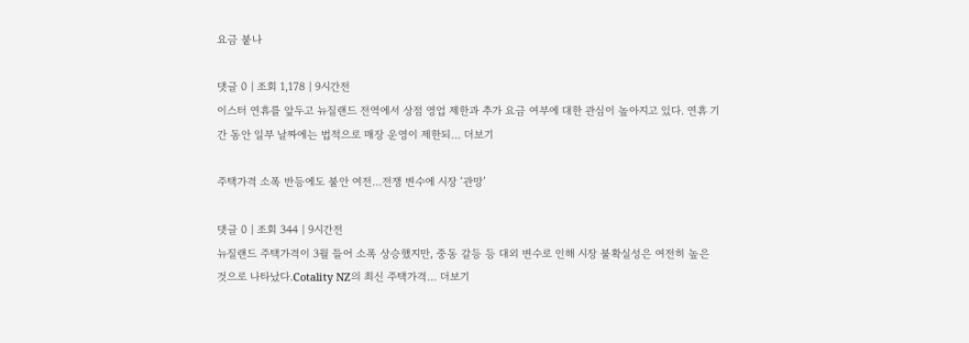요금 붙나

댓글 0 | 조회 1,178 | 9시간전
이스터 연휴를 앞두고 뉴질랜드 전역에서 상점 영업 제한과 추가 요금 여부에 대한 관심이 높아지고 있다. 연휴 기간 동안 일부 날짜에는 법적으로 매장 운영이 제한되… 더보기

주택가격 소폭 반등에도 불안 여전…전쟁 변수에 시장 ‘관망’

댓글 0 | 조회 344 | 9시간전
뉴질랜드 주택가격이 3월 들어 소폭 상승했지만, 중동 갈등 등 대외 변수로 인해 시장 불확실성은 여전히 높은 것으로 나타났다.Cotality NZ의 최신 주택가격… 더보기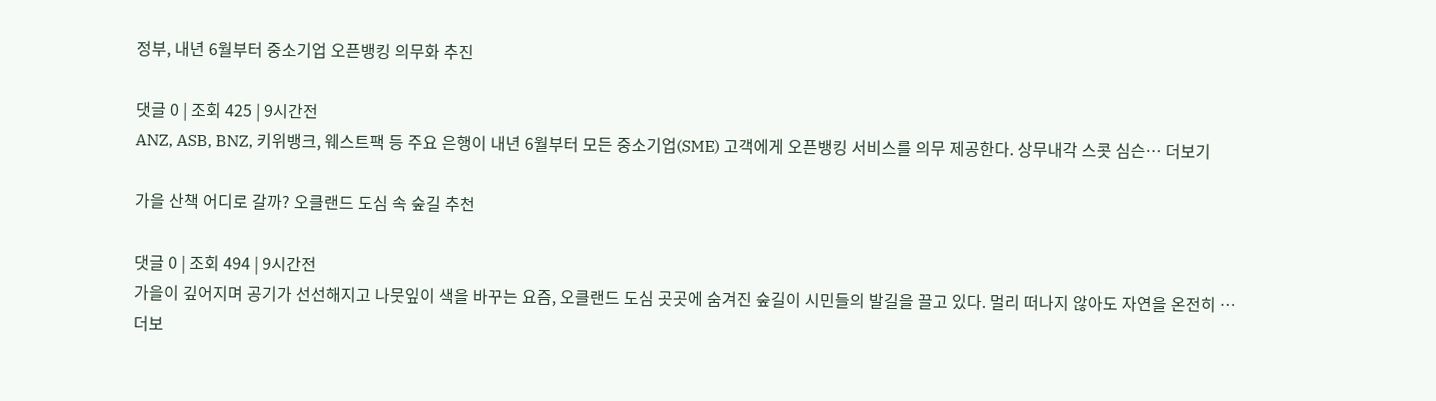정부, 내년 6월부터 중소기업 오픈뱅킹 의무화 추진

댓글 0 | 조회 425 | 9시간전
ANZ, ASB, BNZ, 키위뱅크, 웨스트팩 등 주요 은행이 내년 6월부터 모든 중소기업(SME) 고객에게 오픈뱅킹 서비스를 의무 제공한다. 상무내각 스콧 심슨… 더보기

가을 산책 어디로 갈까? 오클랜드 도심 속 숲길 추천

댓글 0 | 조회 494 | 9시간전
가을이 깊어지며 공기가 선선해지고 나뭇잎이 색을 바꾸는 요즘, 오클랜드 도심 곳곳에 숨겨진 숲길이 시민들의 발길을 끌고 있다. 멀리 떠나지 않아도 자연을 온전히 … 더보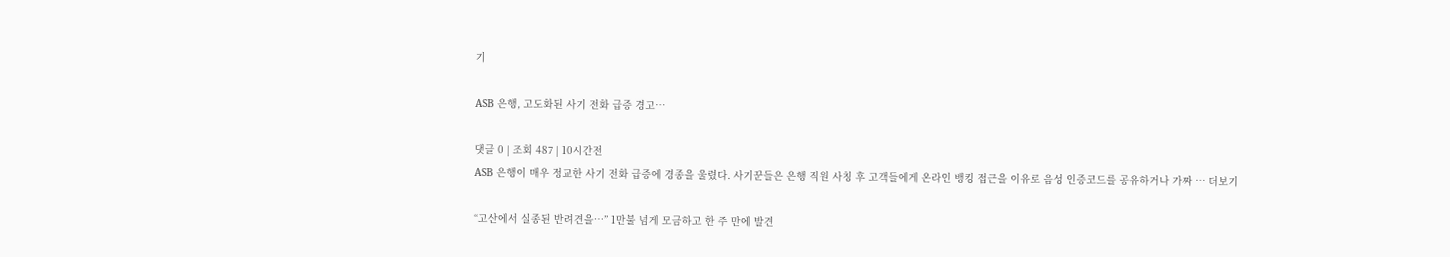기

ASB 은행, 고도화된 사기 전화 급증 경고…

댓글 0 | 조회 487 | 10시간전
ASB 은행이 매우 정교한 사기 전화 급증에 경종을 울렸다. 사기꾼들은 은행 직원 사칭 후 고객들에게 온라인 뱅킹 접근을 이유로 음성 인증코드를 공유하거나 가짜 … 더보기

“고산에서 실종된 반려견을…” 1만불 넘게 모금하고 한 주 만에 발견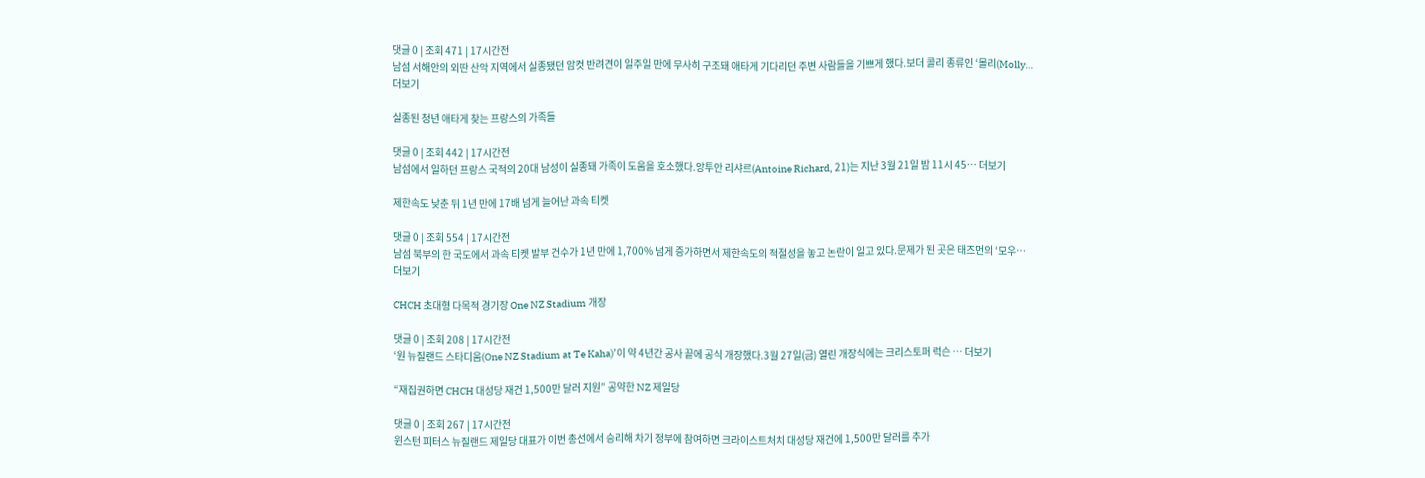댓글 0 | 조회 471 | 17시간전
남섬 서해안의 외딴 산악 지역에서 실종됐던 암컷 반려견이 일주일 만에 무사히 구조돼 애타게 기다리던 주변 사람들을 기쁘게 했다.보더 콜리 종류인 ‘몰리(Molly… 더보기

실종된 청년 애타게 찾는 프랑스의 가족들

댓글 0 | 조회 442 | 17시간전
남섬에서 일하던 프랑스 국적의 20대 남성이 실종돼 가족이 도움을 호소했다.앙투안 리샤르(Antoine Richard, 21)는 지난 3월 21일 밤 11시 45… 더보기

제한속도 낮춘 뒤 1년 만에 17배 넘게 늘어난 과속 티켓

댓글 0 | 조회 554 | 17시간전
남섬 북부의 한 국도에서 과속 티켓 발부 건수가 1년 만에 1,700% 넘게 증가하면서 제한속도의 적절성을 놓고 논란이 일고 있다.문제가 된 곳은 태즈먼의 ‘모우… 더보기

CHCH 초대형 다목적 경기장 One NZ Stadium 개장

댓글 0 | 조회 208 | 17시간전
‘원 뉴질랜드 스타디움(One NZ Stadium at Te Kaha)’이 약 4년간 공사 끝에 공식 개장했다.3월 27일(금) 열린 개장식에는 크리스토퍼 럭슨 … 더보기

“재집권하면 CHCH 대성당 재건 1,500만 달러 지원” 공약한 NZ 제일당

댓글 0 | 조회 267 | 17시간전
윈스턴 피터스 뉴질랜드 제일당 대표가 이번 총선에서 승리해 차기 정부에 참여하면 크라이스트처치 대성당 재건에 1,500만 달러를 추가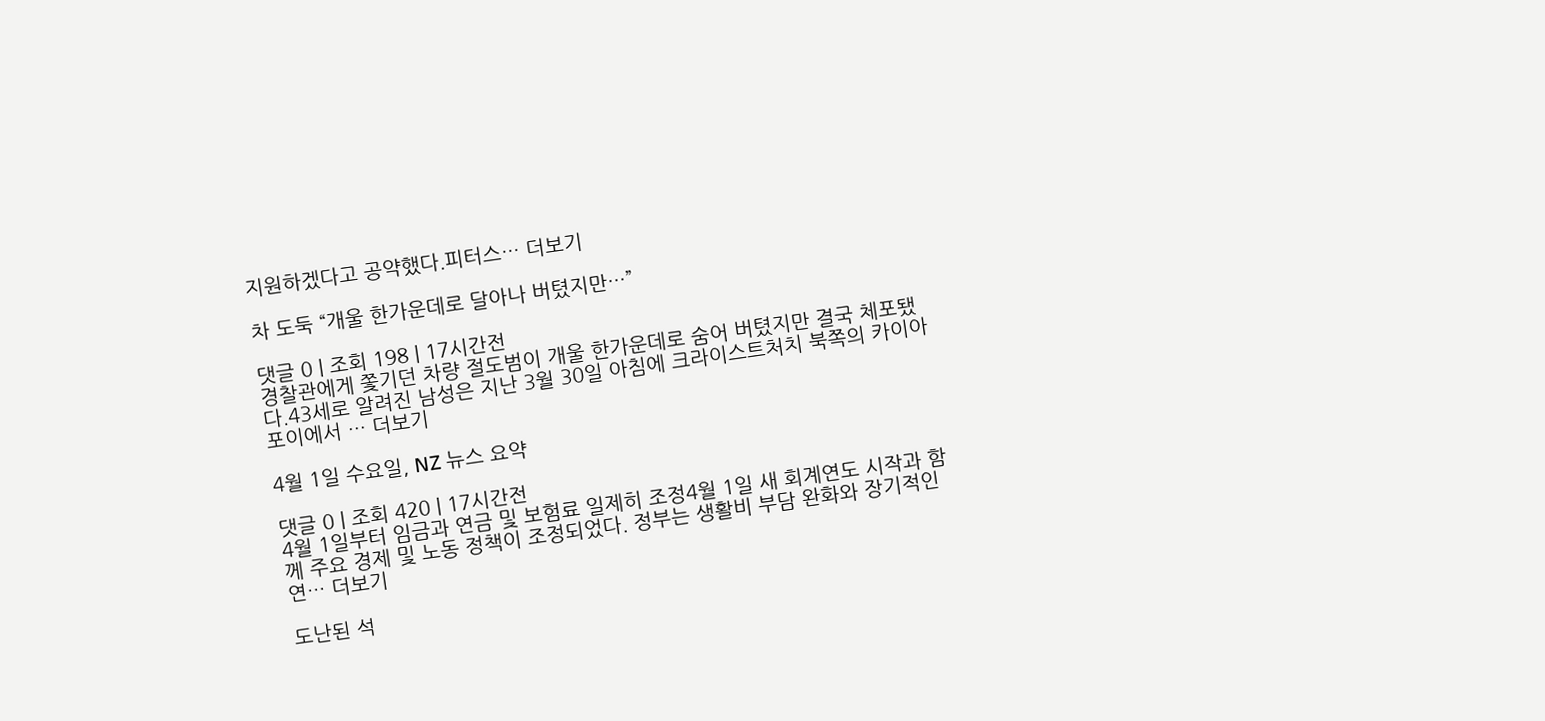지원하겠다고 공약했다.피터스… 더보기

차 도둑 “개울 한가운데로 달아나 버텼지만…”

댓글 0 | 조회 198 | 17시간전
경찰관에게 쫓기던 차량 절도범이 개울 한가운데로 숨어 버텼지만 결국 체포됐다.43세로 알려진 남성은 지난 3월 30일 아침에 크라이스트처치 북쪽의 카이아포이에서 … 더보기

4월 1일 수요일, NZ 뉴스 요약

댓글 0 | 조회 420 | 17시간전
4월 1일부터 임금과 연금 및 보험료 일제히 조정4월 1일 새 회계연도 시작과 함께 주요 경제 및 노동 정책이 조정되었다. 정부는 생활비 부담 완화와 장기적인 연… 더보기

도난된 석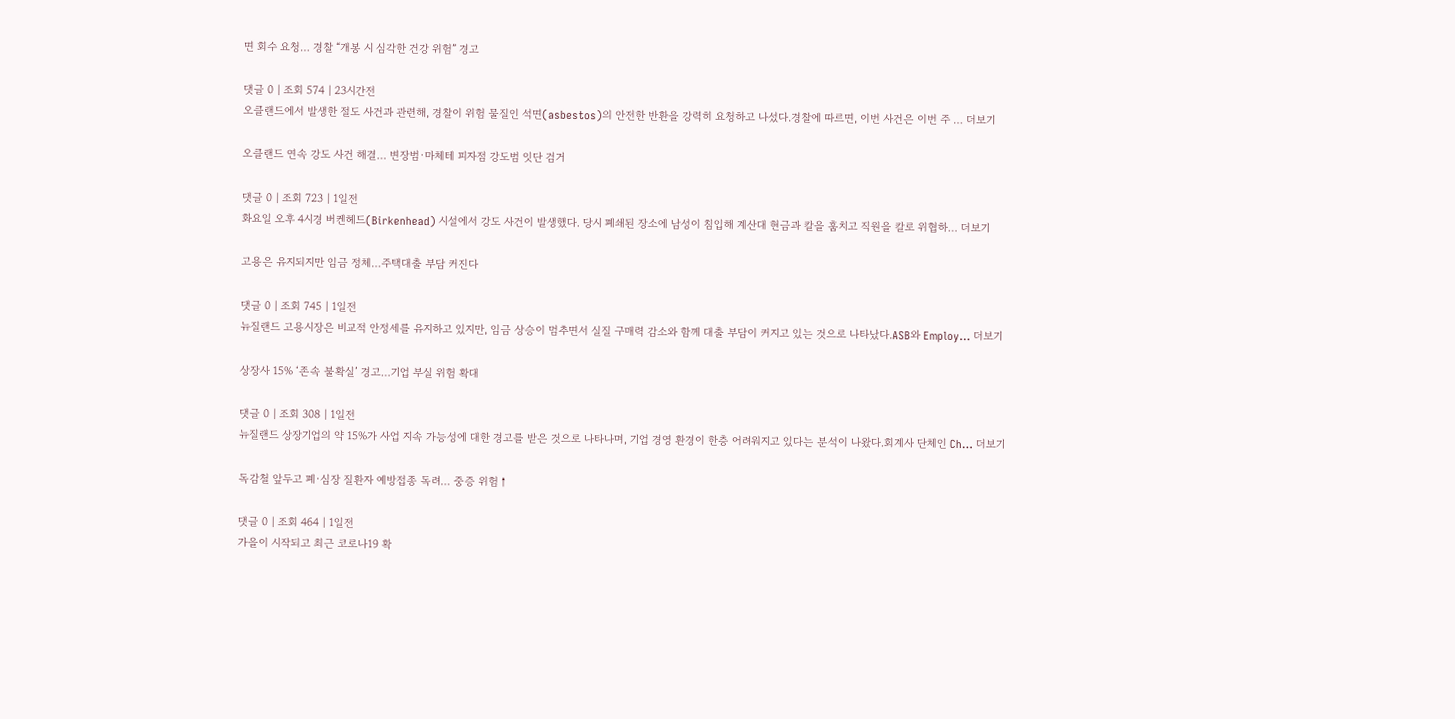면 회수 요청… 경찰 “개봉 시 심각한 건강 위험” 경고

댓글 0 | 조회 574 | 23시간전
오클랜드에서 발생한 절도 사건과 관련해, 경찰이 위험 물질인 석면(asbestos)의 안전한 반환을 강력히 요청하고 나섰다.경찰에 따르면, 이번 사건은 이번 주 … 더보기

오클랜드 연속 강도 사건 해결… 변장범·마체테 피자점 강도범 잇단 검거

댓글 0 | 조회 723 | 1일전
화요일 오후 4시경 버켄헤드(Birkenhead) 시설에서 강도 사건이 발생했다. 당시 폐쇄된 장소에 남성이 침입해 계산대 현금과 칼을 훔치고 직원을 칼로 위협하… 더보기

고용은 유지되지만 임금 정체…주택대출 부담 커진다

댓글 0 | 조회 745 | 1일전
뉴질랜드 고용시장은 비교적 안정세를 유지하고 있지만, 임금 상승이 멈추면서 실질 구매력 감소와 함께 대출 부담이 커지고 있는 것으로 나타났다.ASB와 Employ… 더보기

상장사 15% ‘존속 불확실’ 경고…기업 부실 위험 확대

댓글 0 | 조회 308 | 1일전
뉴질랜드 상장기업의 약 15%가 사업 지속 가능성에 대한 경고를 받은 것으로 나타나며, 기업 경영 환경이 한층 어려워지고 있다는 분석이 나왔다.회계사 단체인 Ch… 더보기

독감철 앞두고 폐·심장 질환자 예방접종 독려… 중증 위험↑

댓글 0 | 조회 464 | 1일전
가을이 시작되고 최근 코로나19 확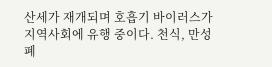산세가 재개되며 호흡기 바이러스가 지역사회에 유행 중이다. 천식, 만성폐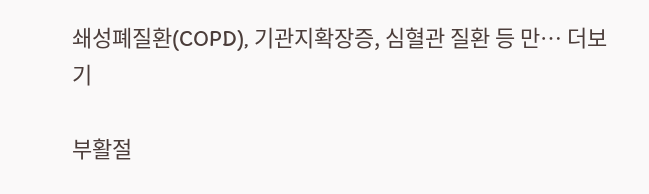쇄성폐질환(COPD), 기관지확장증, 심혈관 질환 등 만… 더보기

부활절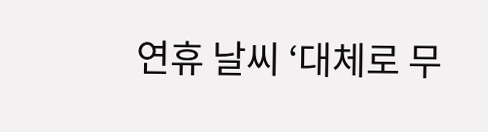연휴 날씨 ‘대체로 무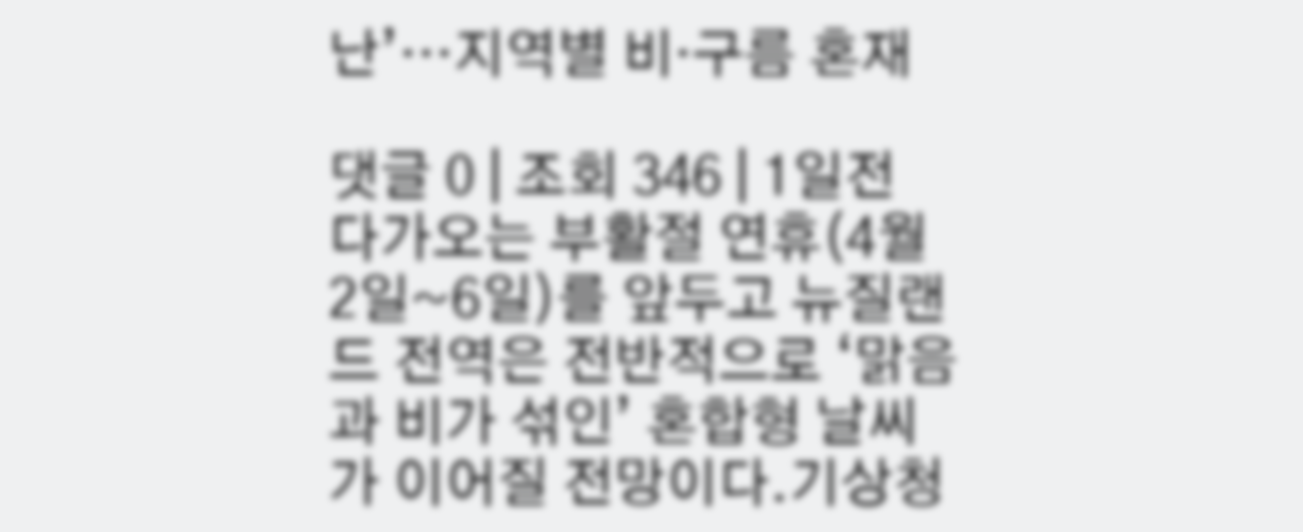난’…지역별 비·구름 혼재

댓글 0 | 조회 346 | 1일전
다가오는 부활절 연휴(4월 2일~6일)를 앞두고 뉴질랜드 전역은 전반적으로 ‘맑음과 비가 섞인’ 혼합형 날씨가 이어질 전망이다.기상청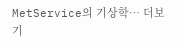MetService의 기상학… 더보기